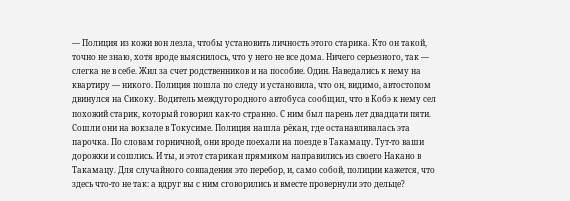— Полиция из кожи вон лезла, чтобы установить личность этого старика. Кто он такой, точно не знаю, хотя вроде выяснилось, что у него не все дома. Ничего серьезного, так — слегка не в себе. Жил за счет родственников и на пособие. Один. Наведались к нему на квартиру — никого. Полиция пошла по следу и установила, что он, видимо, автостопом двинулся на Сикоку. Водитель междугородного автобуса сообщил, что в Кобэ к нему сел похожий старик, который говорил как-то странно. С ним был парень лет двадцати пяти. Сошли они на вокзале в Токусиме. Полиция нашла рёкан, где останавливалась эта парочка. По словам горничной, они вроде поехали на поезде в Такамацу. Тут-то ваши дорожки и сошлись. И ты, и этот старикан прямиком направились из своего Накано в Такамацу. Для случайного совпадения это перебор, и, само собой, полиции кажется, что здесь что-то не так: а вдруг вы с ним сговорились и вместе провернули это дельце?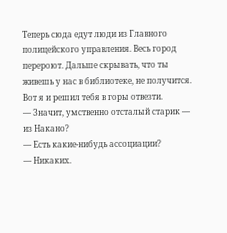Теперь сюда едут люди из Главного полицейского управления. Весь город перероют. Дальше скрывать, что ты живешь у нас в библиотеке, не получится. Вот я и решил тебя в горы отвезти.
— Значит, умственно отсталый старик — из Накано?
— Есть какие-нибудь ассоциации?
— Никаких.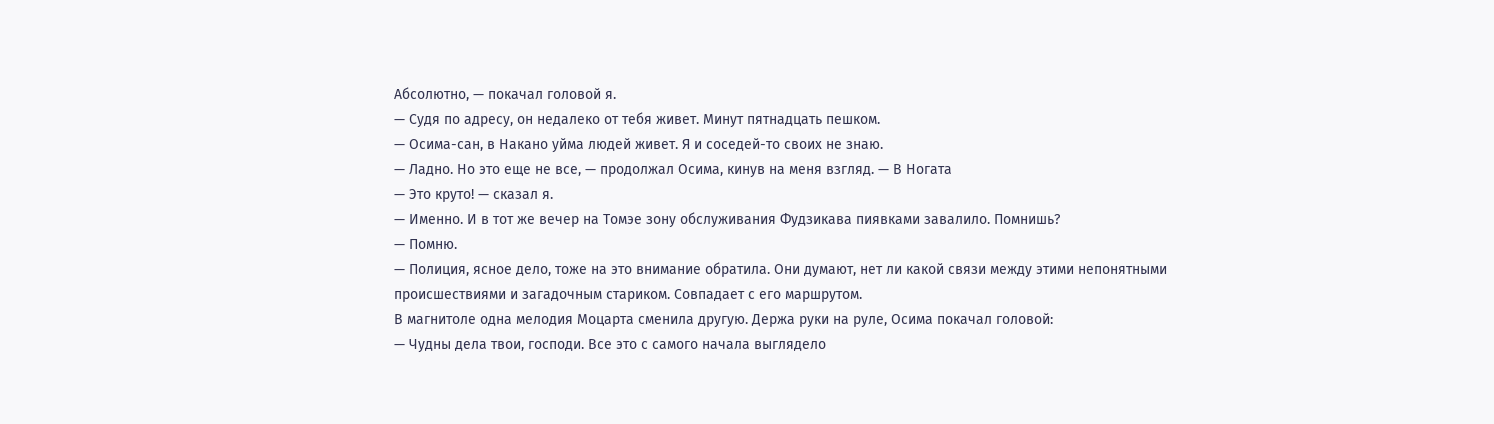Абсолютно, — покачал головой я.
— Судя по адресу, он недалеко от тебя живет. Минут пятнадцать пешком.
— Осима-сан, в Накано уйма людей живет. Я и соседей-то своих не знаю.
— Ладно. Но это еще не все, — продолжал Осима, кинув на меня взгляд. — В Ногата
— Это круто! — сказал я.
— Именно. И в тот же вечер на Томэе зону обслуживания Фудзикава пиявками завалило. Помнишь?
— Помню.
— Полиция, ясное дело, тоже на это внимание обратила. Они думают, нет ли какой связи между этими непонятными происшествиями и загадочным стариком. Совпадает с его маршрутом.
В магнитоле одна мелодия Моцарта сменила другую. Держа руки на руле, Осима покачал головой:
— Чудны дела твои, господи. Все это с самого начала выглядело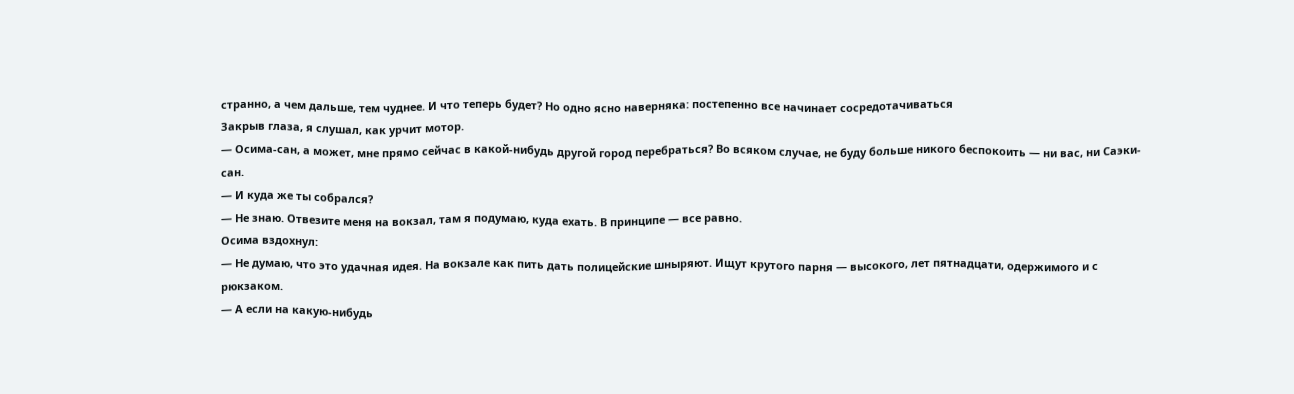странно, а чем дальше, тем чуднее. И что теперь будет? Но одно ясно наверняка: постепенно все начинает сосредотачиваться
Закрыв глаза, я слушал, как урчит мотор.
— Осима-сан, а может, мне прямо сейчас в какой-нибудь другой город перебраться? Во всяком случае, не буду больше никого беспокоить — ни вас, ни Саэки-сан.
— И куда же ты собрался?
— Не знаю. Отвезите меня на вокзал, там я подумаю, куда ехать. В принципе — все равно.
Осима вздохнул:
— Не думаю, что это удачная идея. На вокзале как пить дать полицейские шныряют. Ищут крутого парня — высокого, лет пятнадцати, одержимого и с рюкзаком.
— А если на какую-нибудь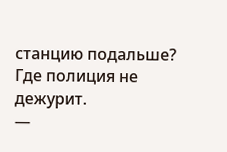станцию подальше? Где полиция не дежурит.
—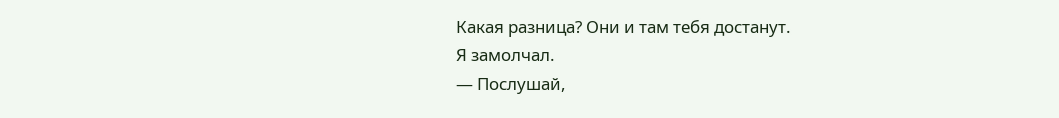Какая разница? Они и там тебя достанут.
Я замолчал.
— Послушай,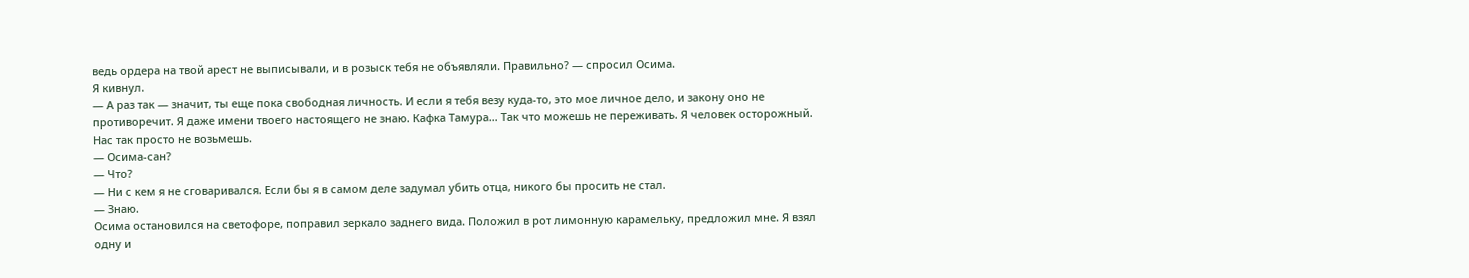ведь ордера на твой арест не выписывали, и в розыск тебя не объявляли. Правильно? — спросил Осима.
Я кивнул.
— А раз так — значит, ты еще пока свободная личность. И если я тебя везу куда-то, это мое личное дело, и закону оно не противоречит. Я даже имени твоего настоящего не знаю. Кафка Тамура… Так что можешь не переживать. Я человек осторожный. Нас так просто не возьмешь.
— Осима-сан?
— Что?
— Ни с кем я не сговаривался. Если бы я в самом деле задумал убить отца, никого бы просить не стал.
— Знаю.
Осима остановился на светофоре, поправил зеркало заднего вида. Положил в рот лимонную карамельку, предложил мне. Я взял одну и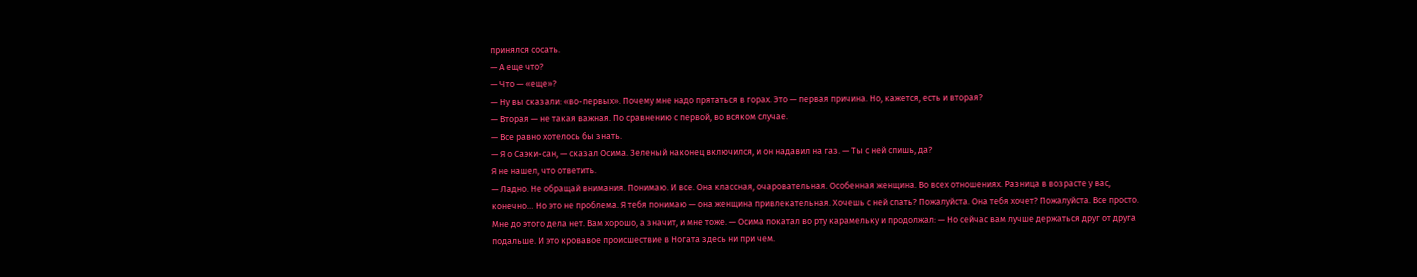принялся сосать.
— А еще что?
— Что — «еще»?
— Ну вы сказали: «во-первых». Почему мне надо прятаться в горах. Это — первая причина. Но, кажется, есть и вторая?
— Вторая — не такая важная. По сравнению с первой, во всяком случае.
— Все равно хотелось бы знать.
— Я о Саэки-сан, — сказал Осима. Зеленый наконец включился, и он надавил на газ. — Ты с ней спишь, да?
Я не нашел, что ответить.
— Ладно. Не обращай внимания. Понимаю. И все. Она классная, очаровательная. Особенная женщина. Во всех отношениях. Разница в возрасте у вас, конечно… Но это не проблема. Я тебя понимаю — она женщина привлекательная. Хочешь с ней спать? Пожалуйста. Она тебя хочет? Пожалуйста. Все просто. Мне до этого дела нет. Вам хорошо, а значит, и мне тоже. — Осима покатал во рту карамельку и продолжал: — Но сейчас вам лучше держаться друг от друга подальше. И это кровавое происшествие в Ногата здесь ни при чем.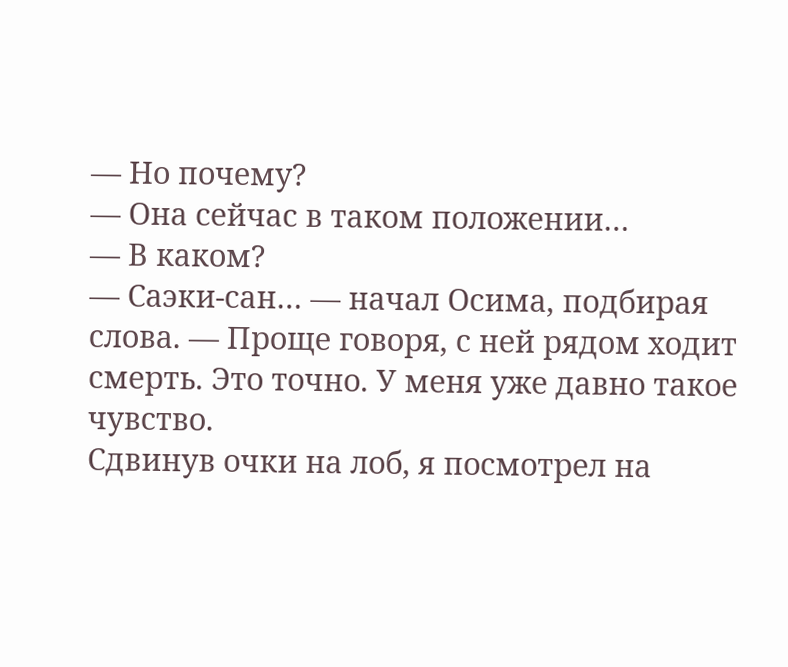— Но почему?
— Она сейчас в таком положении…
— В каком?
— Саэки-сан… — начал Осима, подбирая слова. — Проще говоря, с ней рядом ходит смерть. Это точно. У меня уже давно такое чувство.
Сдвинув очки на лоб, я посмотрел на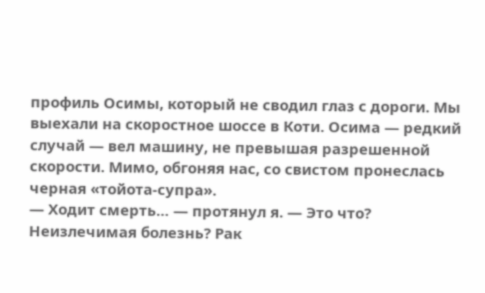профиль Осимы, который не сводил глаз с дороги. Мы выехали на скоростное шоссе в Коти. Осима — редкий случай — вел машину, не превышая разрешенной скорости. Мимо, обгоняя нас, со свистом пронеслась черная «тойота-супра».
— Ходит смерть… — протянул я. — Это что? Неизлечимая болезнь? Рак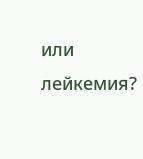или лейкемия?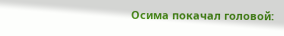Осима покачал головой: